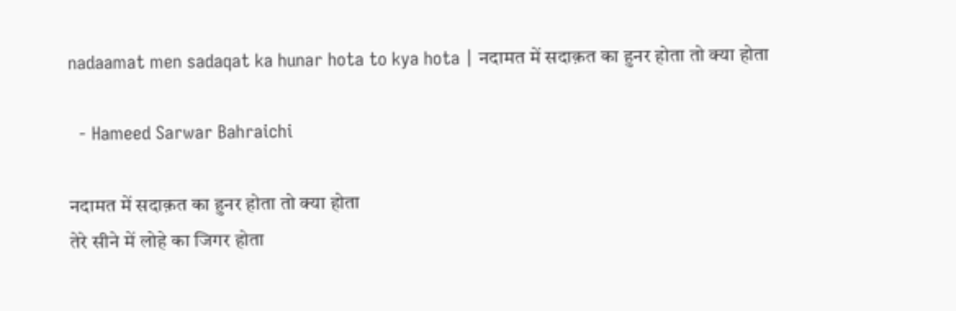nadaamat men sadaqat ka hunar hota to kya hota | नदामत में सदाक़त का हुनर होता तो क्या होता

  - Hameed Sarwar Bahraichi

नदामत में सदाक़त का हुनर होता तो क्या होता
तेरे सीने में लोहे का जिगर होता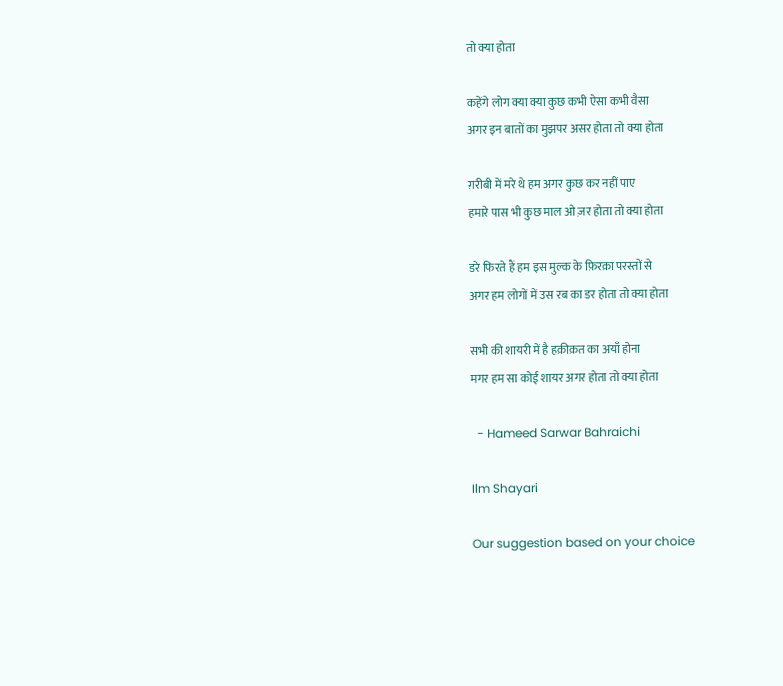तो क्या होता

कहेंगे लोग क्या क्या कुछ कभी ऐसा कभी वैसा
अगर इन बातों का मुझपर असर होता तो क्या होता

ग़रीबी में मरे थे हम अगर कुछ कर नहीं पाए
हमारे पास भी कुछ माल ओ ज़र होता तो क्या होता

डरे फिरते हैं हम इस मुल्क के फ़िरक़ा परस्तों से
अगर हम लोगों में उस रब का डर होता तो क्या होता

सभी की शायरी में है हक़ीक़त का अयाँ होना
मगर हम सा कोई शायर अगर होता तो क्या होता

  - Hameed Sarwar Bahraichi

Ilm Shayari

Our suggestion based on your choice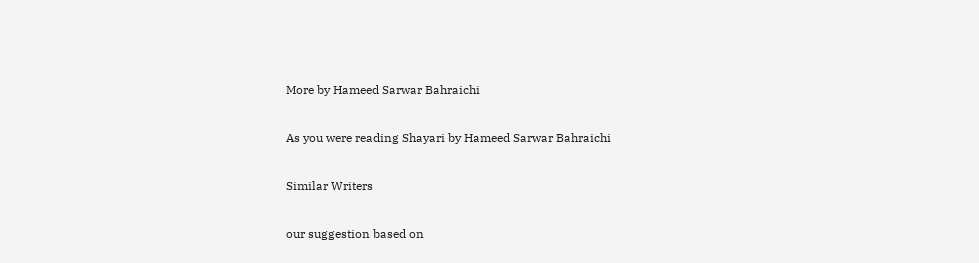More by Hameed Sarwar Bahraichi

As you were reading Shayari by Hameed Sarwar Bahraichi

Similar Writers

our suggestion based on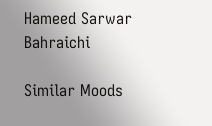Hameed Sarwar Bahraichi

Similar Moods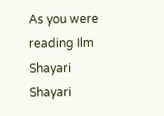As you were reading Ilm Shayari Shayari